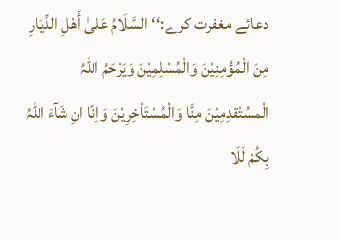دعائے مغفرت کرے:‘‘السَّلَامُ عَلیٰ أَهْلِ الدِّیَارِ مِنَ الْمُؤْمِنِیْنَ وَالْمُسْلِمِیْنَ وَیَرْحَمُ اللہُ الْمسُتْقدِمِیْنَ مِنَّا وَالْمُسْتَاْخِرِیْنَ وَاِنّا انِ شَآءَ اللہُ بِکُمْ لَلَا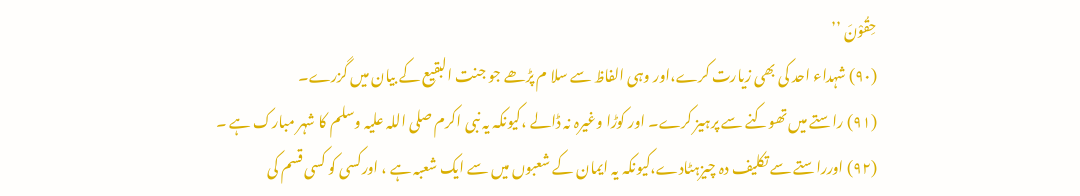حِقُوْنَ ’’
(۹۰) شہداء احد کی بھی زیارت کرے،اور وہی الفاظ سے سلا م پڑھے جو جنت البقیع کے بیان میں گزرے۔
(۹۱) راستے میں تھوکنے سے پرہیز کرے۔ اور کوڑا وغیرہ نہ ڈالے ،کیونکہ یہ نبی اکرم صلی اللہ علیہ وسلم کا شہر مبارک ہے ۔
(۹۲) اورراستے سے تکلیف دہ چیزہٹادے،کیونکہ یہ ایمان کے شعبوں میں سے ایک شعبہ ہے ، اورکسی کو کسی قسم کی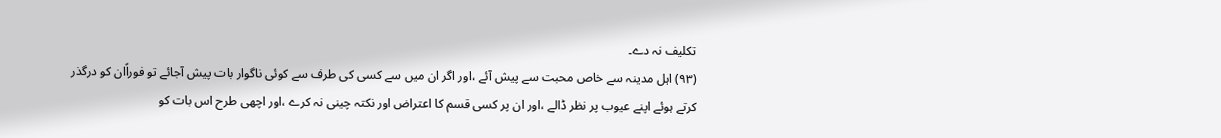تکلیف نہ دے۔
(۹۳) اہل مدینہ سے خاص محبت سے پیش آئے ،اور اگر ان میں سے کسی کی طرف سے کوئی ناگوار بات پیش آجائے تو فوراًان کو درگذر کرتے ہوئے اپنے عیوب پر نظر ڈالے ،اور ان پر کسی قسم کا اعتراض اور نکتہ چینی نہ کرے ،اور اچھی طرح اس بات کو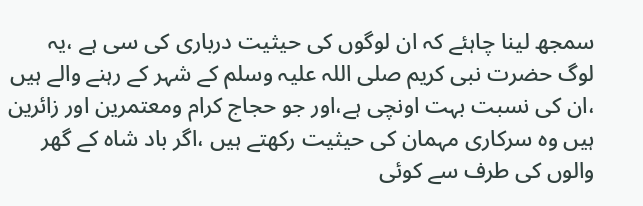سمجھ لینا چاہئے کہ ان لوگوں کی حیثیت درباری کی سی ہے ،یہ لوگ حضرت نبی کریم صلی اللہ علیہ وسلم کے شہر کے رہنے والے ہیں ،ان کی نسبت بہت اونچی ہے،اور جو حجاج کرام ومعتمرین اور زائرین ہیں وہ سرکاری مہمان کی حیثیت رکھتے ہیں ،اگر باد شاہ کے گھر والوں کی طرف سے کوئی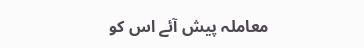معاملہ پیش آئے اس کو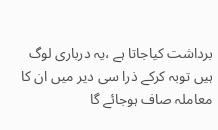برداشت کیاجاتا ہے ،یہ درباری لوگ ہیں توبہ کرکے ذرا سی دیر میں ان کا معاملہ صاف ہوجائے گا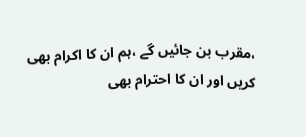،مقرب بن جائیں گے ،ہم ان کا اکرام بھی کریں اور ان کا احترام بھی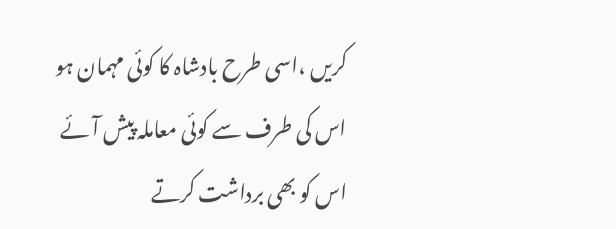کریں ،اسی طرح بادشاہ کا کوئی مہمان ہو اس کی طرف سے کوئی معاملہ پیش آئے اس کو بھی برداشت کرتے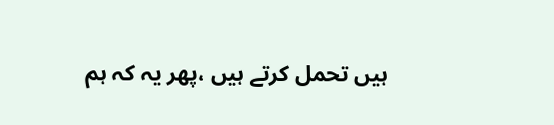ہیں تحمل کرتے ہیں ،پھر یہ کہ ہم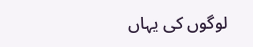لوگوں کی یہاں